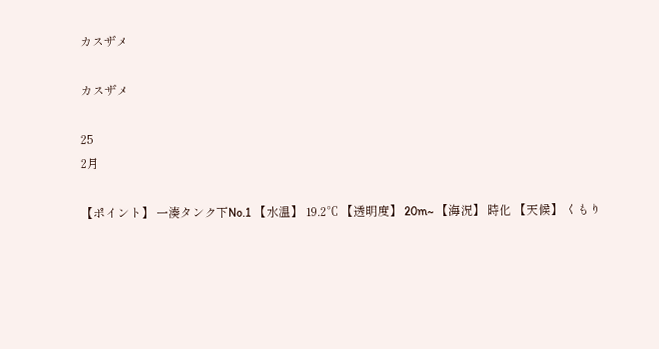カスザメ

カスザメ

25
2月

【ポイント】 一湊タンク下No.1 【水温】 19.2℃ 【透明度】 20m~ 【海況】 時化 【天候】 くもり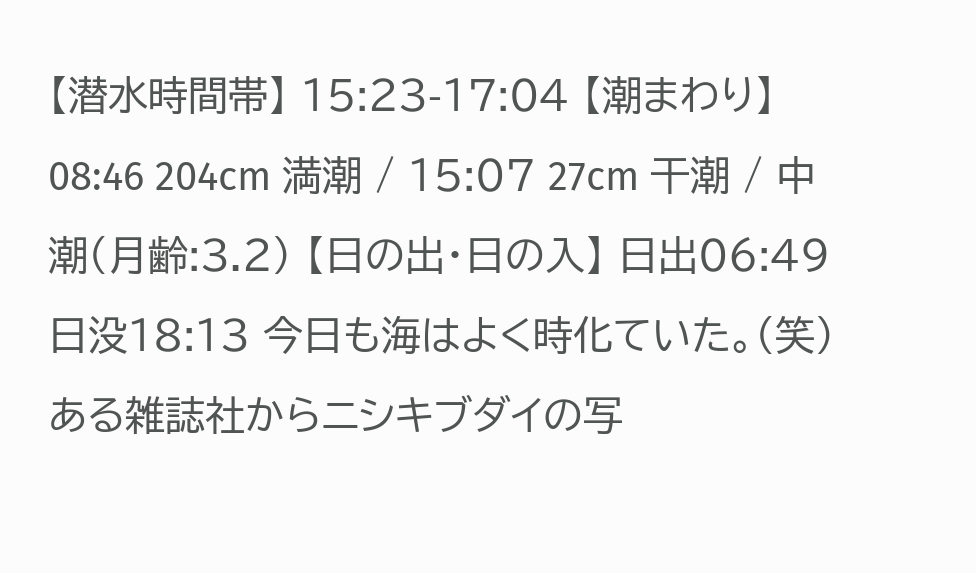【潜水時間帯】 15:23-17:04 【潮まわり】 08:46 204cm 満潮 / 15:07 27cm 干潮 / 中潮(月齢:3.2) 【日の出・日の入】 日出06:49 日没18:13 今日も海はよく時化ていた。(笑) ある雑誌社からニシキブダイの写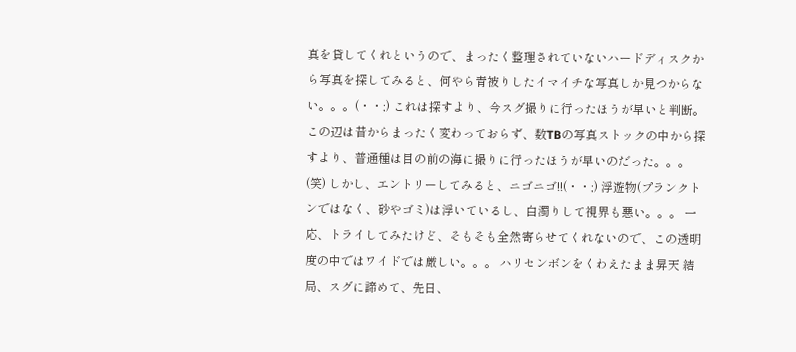真を貸してくれというので、まったく整理されていないハードディスクから写真を探してみると、何やら青被りしたイマイチな写真しか見つからない。。。(・・;) これは探すより、今スグ撮りに行ったほうが早いと判断。 この辺は昔からまったく変わっておらず、数TBの写真ストックの中から探すより、普通種は目の前の海に撮りに行ったほうが早いのだった。。。(笑) しかし、エントリーしてみると、ニゴニゴ!!(・・;) 浮遊物(プランクトンではなく、砂やゴミ)は浮いているし、白濁りして視界も悪い。。。 一応、トライしてみたけど、そもそも全然寄らせてくれないので、この透明度の中ではワイドでは厳しい。。。 ハリセンボンをくわえたまま昇天 結局、スグに諦めて、先日、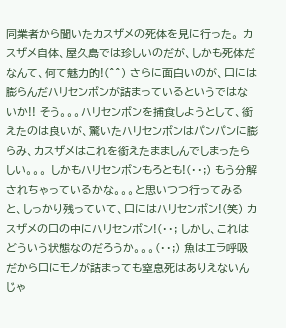同業者から聞いたカスザメの死体を見に行った。 カスザメ自体、屋久島では珍しいのだが、しかも死体だなんて、何て魅力的!(^^) さらに面白いのが、口には膨らんだハリセンボンが詰まっているというではないか!! そう。。。ハリセンボンを捕食しようとして、銜えたのは良いが、驚いたハリセンボンはパンパンに膨らみ、カスザメはこれを銜えたまましんでしまったらしい。。。 しかもハリセンボンもろとも!(・・;) もう分解されちゃっているかな。。。と思いつつ行ってみると、しっかり残っていて、口にはハリセンボン!(笑) カスザメの口の中にハリセンボン!(・・; しかし、これはどういう状態なのだろうか。。。(・・;) 魚はエラ呼吸だから口にモノが詰まっても窒息死はありえないんじゃ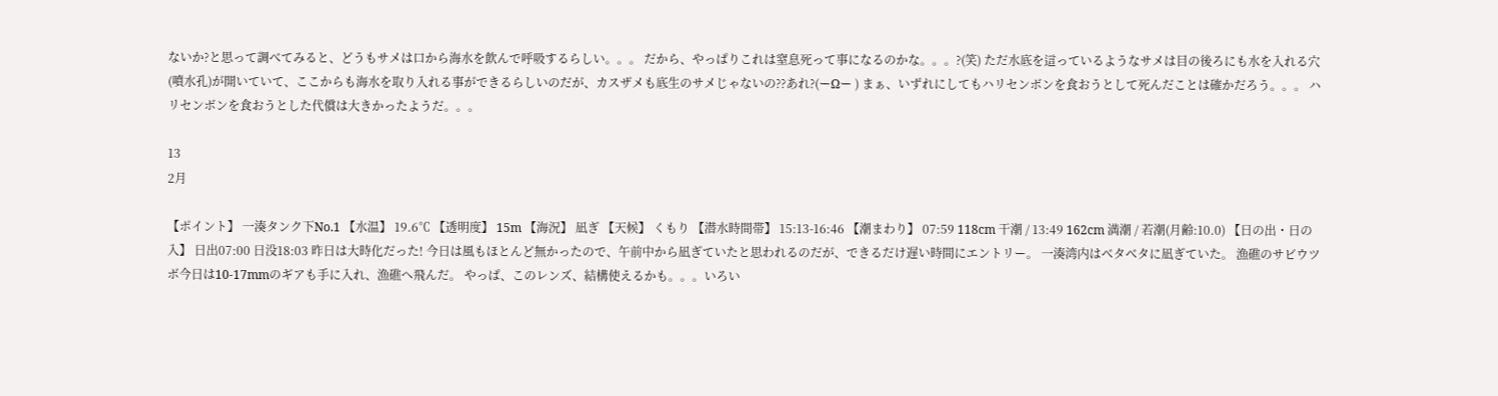ないか?と思って調べてみると、どうもサメは口から海水を飲んで呼吸するらしい。。。 だから、やっぱりこれは窒息死って事になるのかな。。。?(笑) ただ水底を這っているようなサメは目の後ろにも水を入れる穴(噴水孔)が開いていて、ここからも海水を取り入れる事ができるらしいのだが、カスザメも底生のサメじゃないの??あれ?(ーΩー ) まぁ、いずれにしてもハリセンボンを食おうとして死んだことは確かだろう。。。 ハリセンボンを食おうとした代償は大きかったようだ。。。

13
2月

【ポイント】 一湊タンク下No.1 【水温】 19.6℃ 【透明度】 15m 【海況】 凪ぎ 【天候】 くもり 【潜水時間帯】 15:13-16:46 【潮まわり】 07:59 118cm 干潮 / 13:49 162cm 満潮 / 若潮(月齢:10.0) 【日の出・日の入】 日出07:00 日没18:03 昨日は大時化だった! 今日は風もほとんど無かったので、午前中から凪ぎていたと思われるのだが、できるだけ遅い時間にエントリー。 一湊湾内はベタベタに凪ぎていた。 漁礁のサビウツボ今日は10-17mmのギアも手に入れ、漁礁へ飛んだ。 やっぱ、このレンズ、結構使えるかも。。。いろい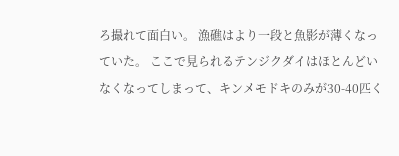ろ撮れて面白い。 漁礁はより一段と魚影が薄くなっていた。 ここで見られるテンジクダイはほとんどいなくなってしまって、キンメモドキのみが30-40匹く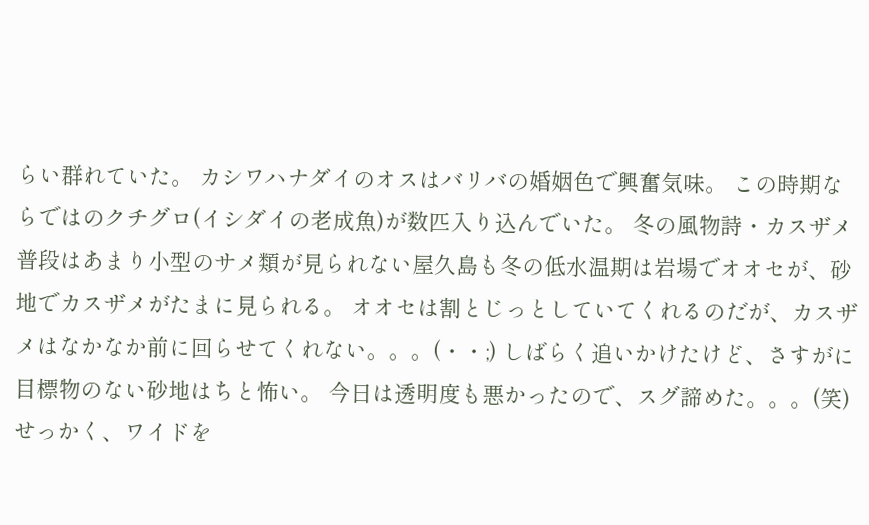らい群れていた。 カシワハナダイのオスはバリバの婚姻色で興奮気味。 この時期ならではのクチグロ(イシダイの老成魚)が数匹入り込んでいた。 冬の風物詩・カスザメ普段はあまり小型のサメ類が見られない屋久島も冬の低水温期は岩場でオオセが、砂地でカスザメがたまに見られる。 オオセは割とじっとしていてくれるのだが、カスザメはなかなか前に回らせてくれない。。。(・・;) しばらく追いかけたけど、さすがに目標物のない砂地はちと怖い。 今日は透明度も悪かったので、スグ諦めた。。。(笑) せっかく、ワイドを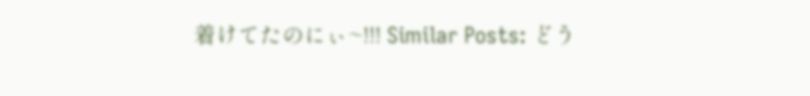着けてたのにぃ~!!! Similar Posts: どう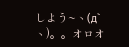しよう~ヽ(д`ヽ)。。オロオ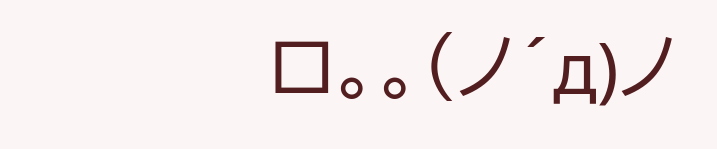ロ。。(ノ´д)ノ